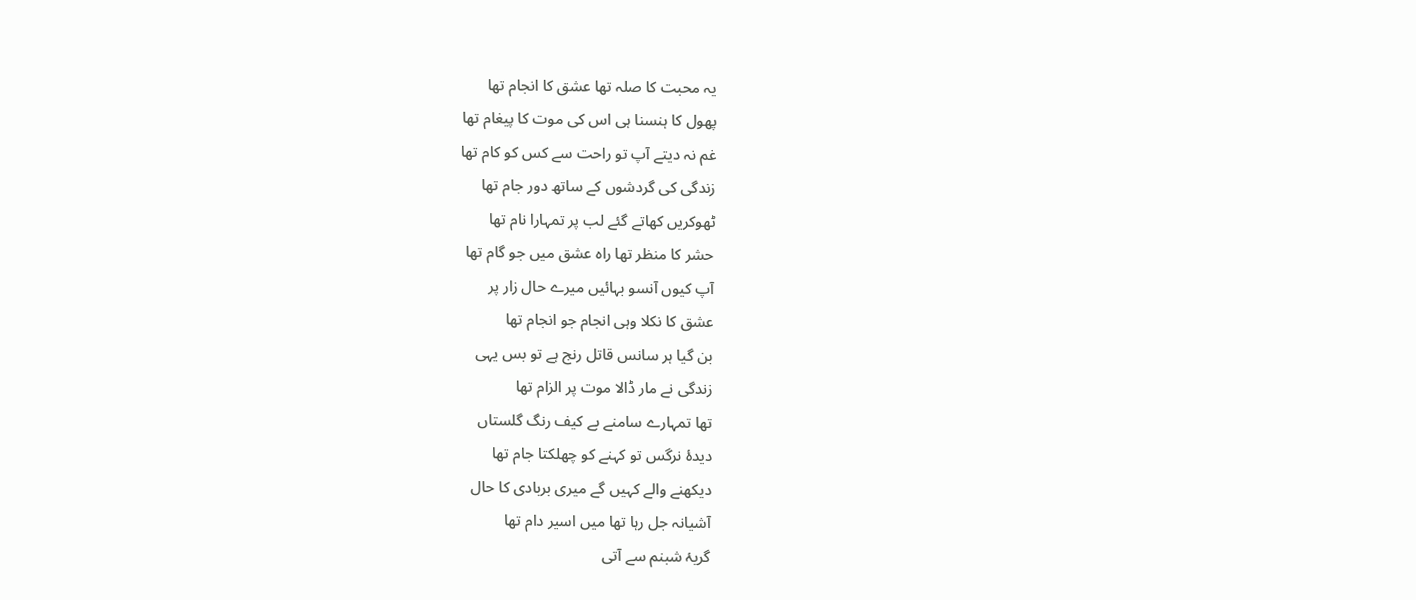یہ محبت کا صلہ تھا عشق کا انجام تھا
پھول کا ہنسنا ہی اس کی موت کا پیغام تھا
غم نہ دیتے آپ تو راحت سے کس کو کام تھا
زندگی کی گردشوں کے ساتھ دور جام تھا
ٹھوکریں کھاتے گئے لب پر تمہارا نام تھا
حشر کا منظر تھا راہ عشق میں جو گام تھا
آپ کیوں آنسو بہائیں میرے حال زار پر
عشق کا نکلا وہی انجام جو انجام تھا
بن گیا ہر سانس قاتل رنج ہے تو بس یہی
زندگی نے مار ڈالا موت پر الزام تھا
تھا تمہارے سامنے بے کیف رنگ گلستاں
دیدۂ نرگس تو کہنے کو چھلکتا جام تھا
دیکھنے والے کہیں گے میری بربادی کا حال
آشیانہ جل رہا تھا میں اسیر دام تھا
گریۂ شبنم سے آتی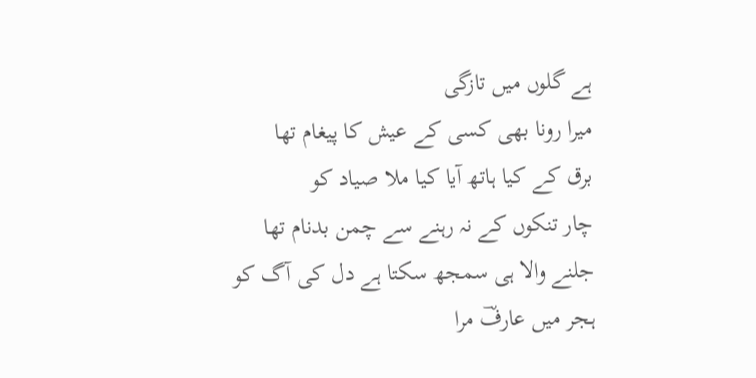ہے گلوں میں تازگی
میرا رونا بھی کسی کے عیش کا پیغام تھا
برق کے کیا ہاتھ آیا کیا ملا صیاد کو
چار تنکوں کے نہ رہنے سے چمن بدنام تھا
جلنے والا ہی سمجھ سکتا ہے دل کی آگ کو
ہجر میں عارفؔ مرا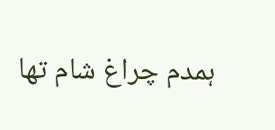ہمدم چراغ شام تھا